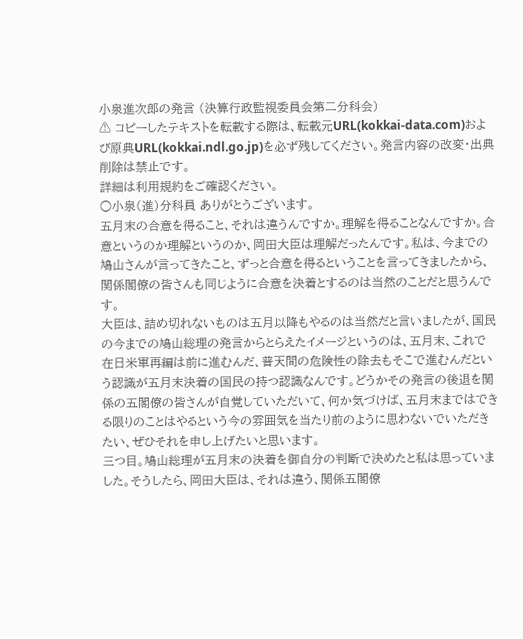小泉進次郎の発言 (決算行政監視委員会第二分科会)
⚠ コピーしたテキストを転載する際は、転載元URL(kokkai-data.com)および原典URL(kokkai.ndl.go.jp)を必ず残してください。発言内容の改変・出典削除は禁止です。
詳細は利用規約をご確認ください。
○小泉(進)分科員 ありがとうございます。
五月末の合意を得ること、それは違うんですか。理解を得ることなんですか。合意というのか理解というのか、岡田大臣は理解だったんです。私は、今までの鳩山さんが言ってきたこと、ずっと合意を得るということを言ってきましたから、関係閣僚の皆さんも同じように合意を決着とするのは当然のことだと思うんです。
大臣は、詰め切れないものは五月以降もやるのは当然だと言いましたが、国民の今までの鳩山総理の発言からとらえたイメージというのは、五月末、これで在日米軍再編は前に進むんだ、普天間の危険性の除去もそこで進むんだという認識が五月末決着の国民の持つ認識なんです。どうかその発言の後退を関係の五閣僚の皆さんが自覚していただいて、何か気づけば、五月末まではできる限りのことはやるという今の雰囲気を当たり前のように思わないでいただきたい、ぜひそれを申し上げたいと思います。
三つ目。鳩山総理が五月末の決着を御自分の判断で決めたと私は思っていました。そうしたら、岡田大臣は、それは違う、関係五閣僚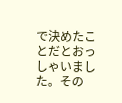で決めたことだとおっしゃいました。その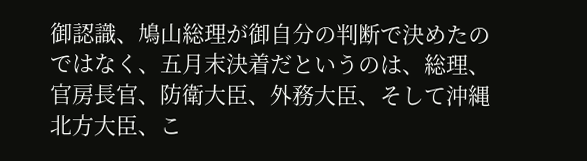御認識、鳩山総理が御自分の判断で決めたのではなく、五月末決着だというのは、総理、官房長官、防衛大臣、外務大臣、そして沖縄北方大臣、こ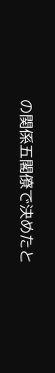の関係五閣僚で決めたと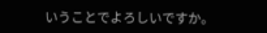いうことでよろしいですか。